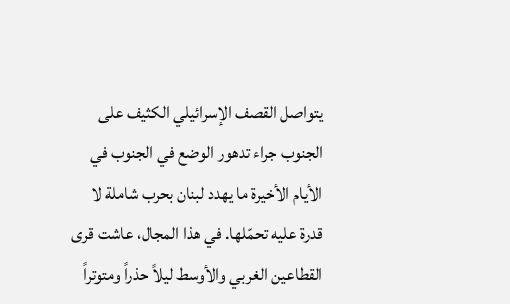يتواصل القصف الإسرائيلي الكثيف على الجنوب جراء تدهور الوضع في الجنوب في الأيام الأخيرة ما يهدد لبنان بحرب شاملة لا قدرة عليه تحمّلها. في هذا المجال، عاشت قرى القطاعين الغربي والأوسط ليلاً حذراً ومتوتراً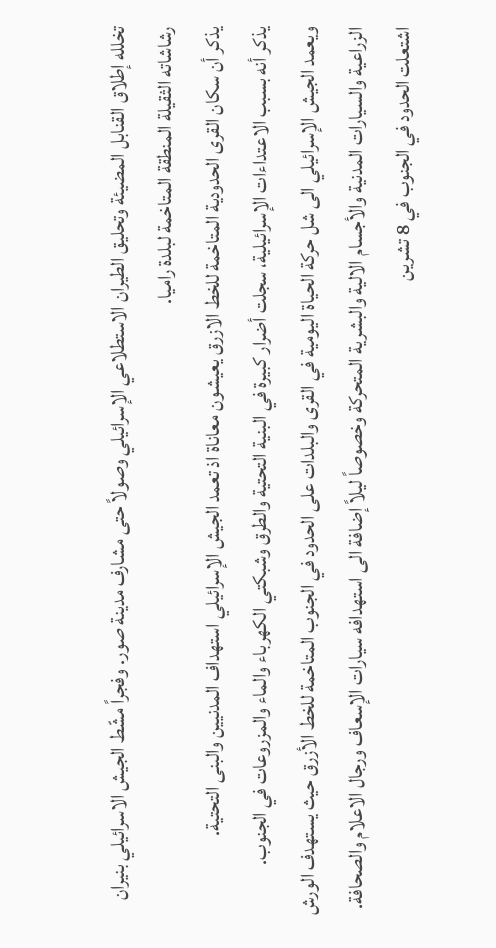تخلله إطلاق القنابل المضيئة وتحليق الطيران الاستطلاعي الإسرائيلي وصولاً حتى مشارف مدينة صور. وفجراً مشّط الجيش الاسرائيلي بنيران رشاشاته الثقيلة المنطقة المتاخمة لبلدة راميا.
يذكر أن سكان القرى الحدودية المتاخمة للخط الازرق يعيشون معاناة اذ تعمد الجيش الإسرائيلي استهداف المدنيين والبنى التحتية.
يذكر أنه بسبب الاعتداءات الإسرائيلية، سجلت أضرار كبيرة في البنية التحتية والطرق وشبكتي الكهرباء والماء والمزروعات في الجنوب.
ويعمد الجيش الإسرائيلي الى شل حركة الحياة اليومية في القرى والبلدات على الحدود في الجنوب المتاخمة للخط الأزرق حيث يستهدف الورش الزراعية والسيارات المدنية والأجسام الالية والبشرية المتحركة وخصوصاً ليلاً إضافة الى استهدافه سيارات الإسعاف ورجال الاعلام والصحافة.
اشتعلت الحدود في الجنوب في 8 تشرين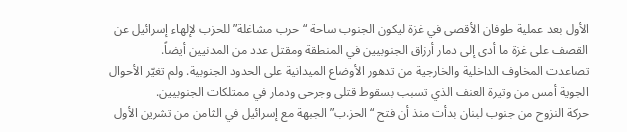الأول بعد عملية طوفان الأقصى في غزة ليكون الجنوب ساحة “حرب مشاغلة” للحزب لإلهاء إسرائيل عن القصف على غزة ما أدى إلى دمار أرزاق الجنوبيين في المنطقة ومقتل عدد من المدنيين أيضاً.
تصاعدت المخاوف الداخلية والخارجية من تدهور الأوضاع الميدانية على الحدود الجنوبية. ولم تغيّر الأحوال الجوية أمس من وتيرة العنف الذي تسبب بسقوط قتلى وجرحى ودمار في ممتلكات الجنوبيين.
حركة النزوح من جنوب لبنان بدأت منذ أن فتح “الحز.ب” الجبهة مع إسرائيل في الثامن من تشرين الأول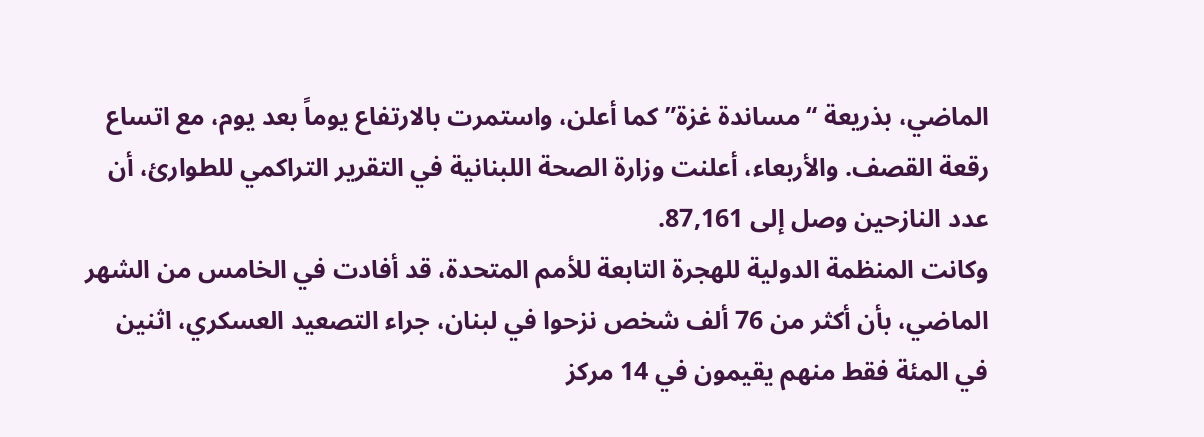الماضي، بذريعة “مساندة غزة” كما أعلن، واستمرت بالارتفاع يوماً بعد يوم، مع اتساع رقعة القصف. والأربعاء، أعلنت وزارة الصحة اللبنانية في التقرير التراكمي للطوارئ، أن عدد النازحين وصل إلى 87,161.
وكانت المنظمة الدولية للهجرة التابعة للأمم المتحدة، قد أفادت في الخامس من الشهر الماضي، بأن أكثر من 76 ألف شخص نزحوا في لبنان، جراء التصعيد العسكري، اثنين في المئة فقط منهم يقيمون في 14 مركز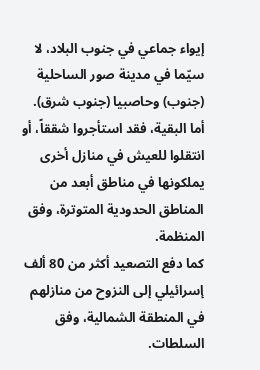إيواء جماعي في جنوب البلاد، لا سيّما في مدينة صور الساحلية (جنوب) وحاصبيا (جنوب شرق).
أما البقية، فقد استأجروا شققاً، أو انتقلوا للعيش في منازل أخرى يملكونها في مناطق أبعد من المناطق الحدودية المتوترة، وفق المنظمة.
كما دفع التصعيد أكثر من 80 ألف إسرائيلي إلى النزوح من منازلهم في المنطقة الشمالية، وفق السلطات.